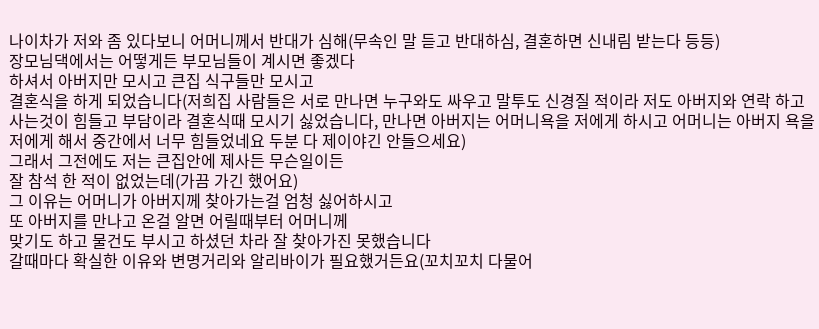나이차가 저와 좀 있다보니 어머니께서 반대가 심해(무속인 말 듣고 반대하심, 결혼하면 신내림 받는다 등등)
장모님댁에서는 어떻게든 부모님들이 계시면 좋겠다
하셔서 아버지만 모시고 큰집 식구들만 모시고
결혼식을 하게 되었습니다(저희집 사람들은 서로 만나면 누구와도 싸우고 말투도 신경질 적이라 저도 아버지와 연락 하고 사는것이 힘들고 부담이라 결혼식때 모시기 싫었습니다, 만나면 아버지는 어머니욕을 저에게 하시고 어머니는 아버지 욕을 저에게 해서 중간에서 너무 힘들었네요 두분 다 제이야긴 안들으세요)
그래서 그전에도 저는 큰집안에 제사든 무슨일이든
잘 참석 한 적이 없었는데(가끔 가긴 했어요)
그 이유는 어머니가 아버지께 찾아가는걸 엄청 싫어하시고
또 아버지를 만나고 온걸 알면 어릴때부터 어머니께
맞기도 하고 물건도 부시고 하셨던 차라 잘 찾아가진 못했습니다
갈때마다 확실한 이유와 변명거리와 알리바이가 필요했거든요(꼬치꼬치 다물어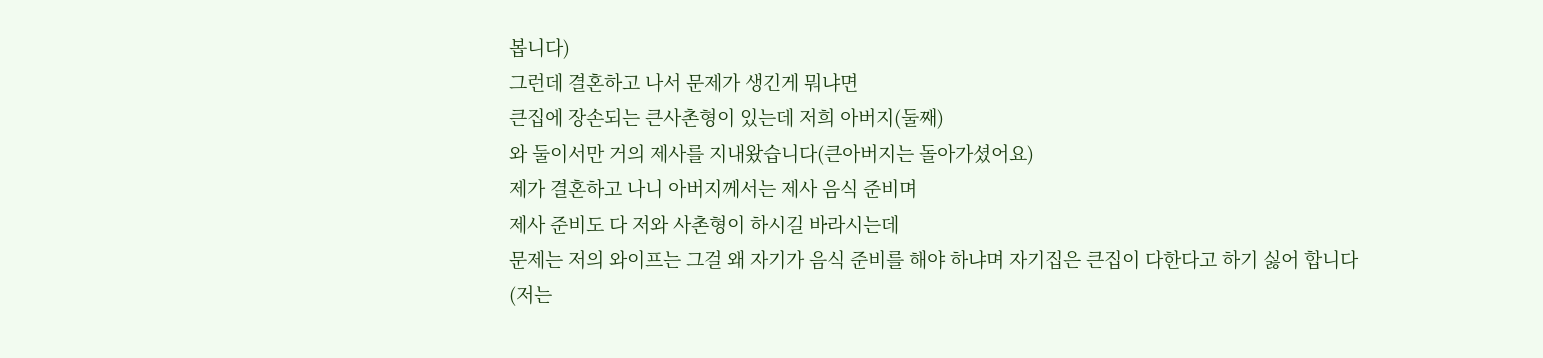봅니다)
그런데 결혼하고 나서 문제가 생긴게 뭐냐면
큰집에 장손되는 큰사촌형이 있는데 저희 아버지(둘째)
와 둘이서만 거의 제사를 지내왔습니다(큰아버지는 돌아가셨어요)
제가 결혼하고 나니 아버지께서는 제사 음식 준비며
제사 준비도 다 저와 사촌형이 하시길 바라시는데
문제는 저의 와이프는 그걸 왜 자기가 음식 준비를 해야 하냐며 자기집은 큰집이 다한다고 하기 싫어 합니다
(저는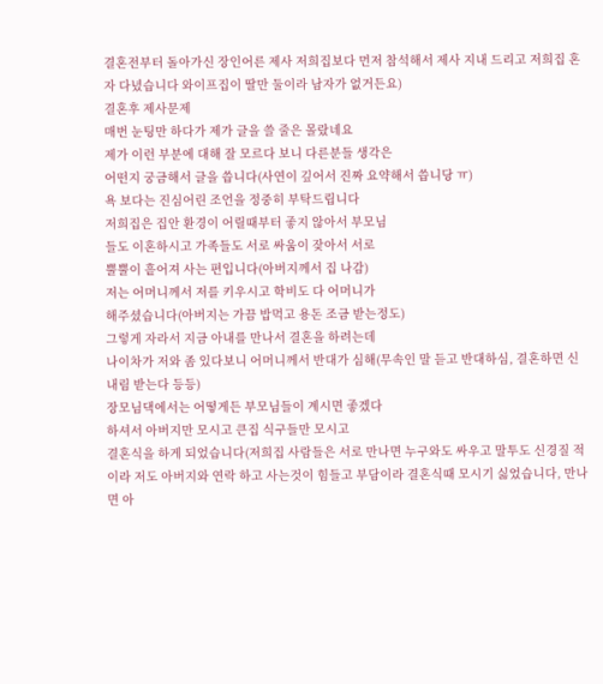결혼전부터 돌아가신 장인어른 제사 저희집보다 먼저 참석해서 제사 지내 드리고 저희집 혼자 다녔습니다 와이프집이 딸만 둘이라 남자가 없거든요)
결혼후 제사문제
매번 눈팅만 하다가 제가 글을 쓸 줄은 몰랐네요
제가 이런 부분에 대해 잘 모르다 보니 다른분들 생각은
어떤지 궁금해서 글을 씁니다(사연이 깊어서 진짜 요약해서 씁니당 ㅠ)
욕 보다는 진심어린 조언을 정중히 부탁드립니다
저희집은 집안 환경이 어릴때부터 좋지 않아서 부모님
들도 이혼하시고 가족들도 서로 싸움이 잦아서 서로
뿔뿔이 흩어져 사는 편입니다(아버지께서 집 나감)
저는 어머니께서 저를 키우시고 학비도 다 어머니가
해주셨습니다(아버지는 가끔 밥먹고 용돈 조금 받는정도)
그렇게 자라서 지금 아내를 만나서 결혼을 하려는데
나이차가 저와 좀 있다보니 어머니께서 반대가 심해(무속인 말 듣고 반대하심, 결혼하면 신내림 받는다 등등)
장모님댁에서는 어떻게든 부모님들이 계시면 좋겠다
하셔서 아버지만 모시고 큰집 식구들만 모시고
결혼식을 하게 되었습니다(저희집 사람들은 서로 만나면 누구와도 싸우고 말투도 신경질 적이라 저도 아버지와 연락 하고 사는것이 힘들고 부담이라 결혼식때 모시기 싫었습니다, 만나면 아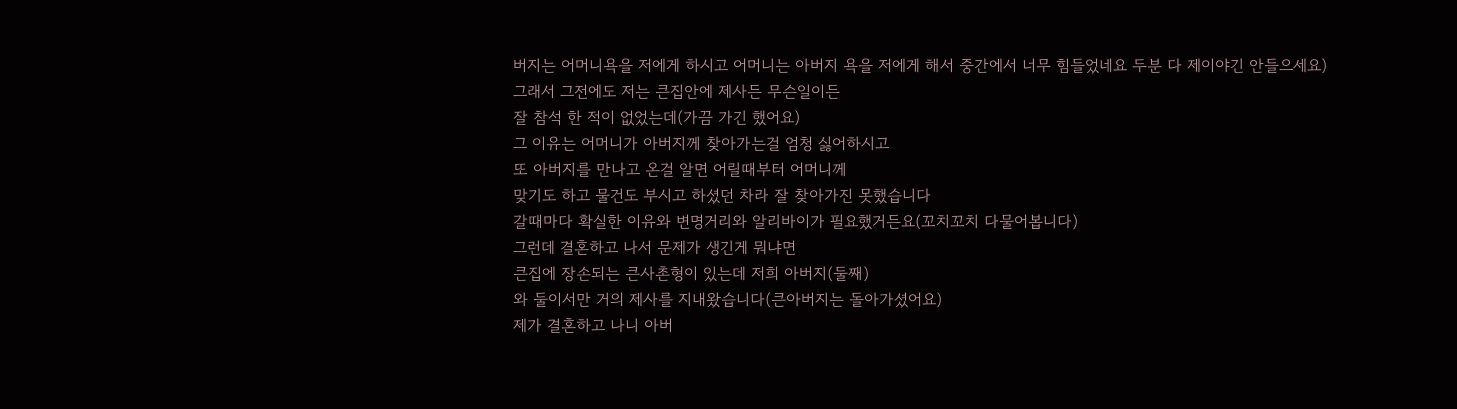버지는 어머니욕을 저에게 하시고 어머니는 아버지 욕을 저에게 해서 중간에서 너무 힘들었네요 두분 다 제이야긴 안들으세요)
그래서 그전에도 저는 큰집안에 제사든 무슨일이든
잘 참석 한 적이 없었는데(가끔 가긴 했어요)
그 이유는 어머니가 아버지께 찾아가는걸 엄청 싫어하시고
또 아버지를 만나고 온걸 알면 어릴때부터 어머니께
맞기도 하고 물건도 부시고 하셨던 차라 잘 찾아가진 못했습니다
갈때마다 확실한 이유와 변명거리와 알리바이가 필요했거든요(꼬치꼬치 다물어봅니다)
그런데 결혼하고 나서 문제가 생긴게 뭐냐면
큰집에 장손되는 큰사촌형이 있는데 저희 아버지(둘째)
와 둘이서만 거의 제사를 지내왔습니다(큰아버지는 돌아가셨어요)
제가 결혼하고 나니 아버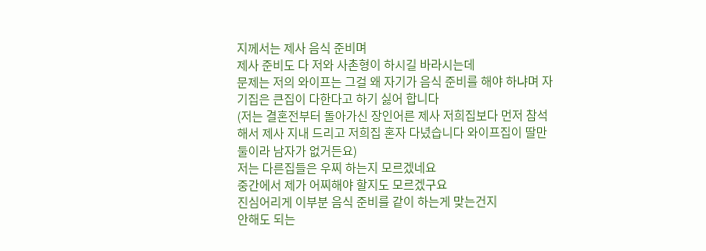지께서는 제사 음식 준비며
제사 준비도 다 저와 사촌형이 하시길 바라시는데
문제는 저의 와이프는 그걸 왜 자기가 음식 준비를 해야 하냐며 자기집은 큰집이 다한다고 하기 싫어 합니다
(저는 결혼전부터 돌아가신 장인어른 제사 저희집보다 먼저 참석해서 제사 지내 드리고 저희집 혼자 다녔습니다 와이프집이 딸만 둘이라 남자가 없거든요)
저는 다른집들은 우찌 하는지 모르겠네요
중간에서 제가 어찌해야 할지도 모르겠구요
진심어리게 이부분 음식 준비를 같이 하는게 맞는건지
안해도 되는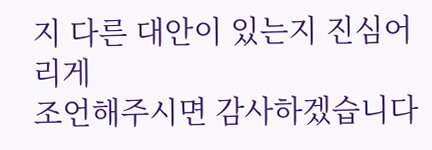지 다른 대안이 있는지 진심어리게
조언해주시면 감사하겠습니다